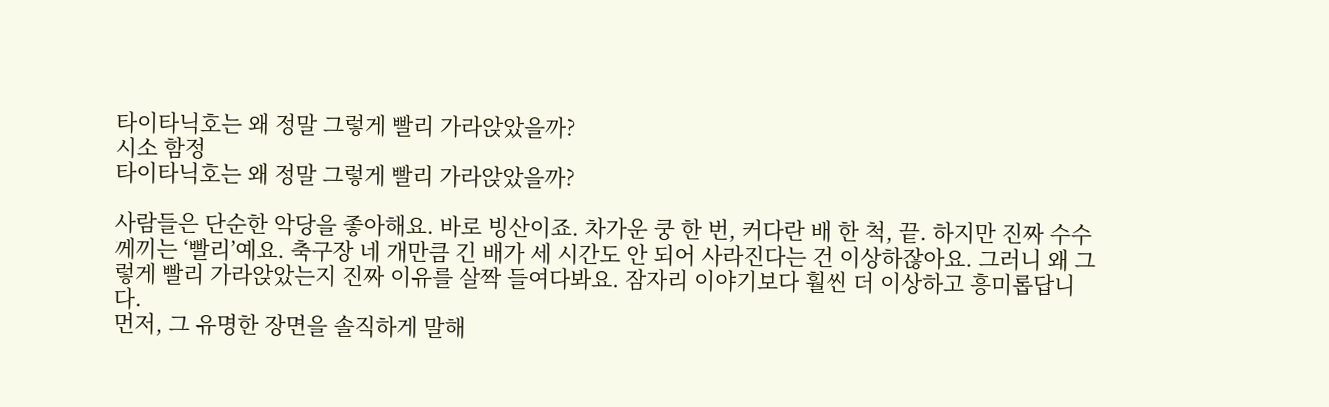타이타닉호는 왜 정말 그렇게 빨리 가라앉았을까?
시소 함정
타이타닉호는 왜 정말 그렇게 빨리 가라앉았을까?

사람들은 단순한 악당을 좋아해요. 바로 빙산이죠. 차가운 쿵 한 번, 커다란 배 한 척, 끝. 하지만 진짜 수수께끼는 ‘빨리’예요. 축구장 네 개만큼 긴 배가 세 시간도 안 되어 사라진다는 건 이상하잖아요. 그러니 왜 그렇게 빨리 가라앉았는지 진짜 이유를 살짝 들여다봐요. 잠자리 이야기보다 훨씬 더 이상하고 흥미롭답니다.
먼저, 그 유명한 장면을 솔직하게 말해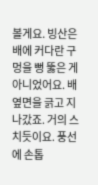볼게요. 빙산은 배에 커다란 구멍을 뻥 뚫은 게 아니었어요. 배 옆면을 긁고 지나갔죠. 거의 스치듯이요. 풍선에 손톱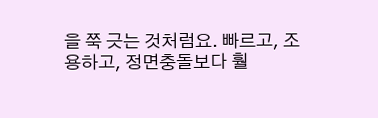을 쭉 긋는 것처럼요. 빠르고, 조용하고, 정면충돌보다 훨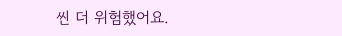씬 더 위험했어요.